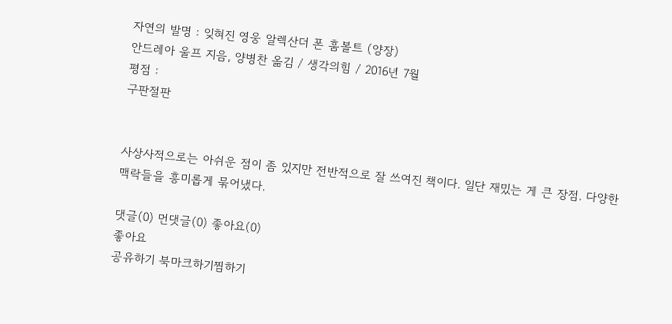자연의 발명 : 잊혀진 영웅 알렉산더 폰 훔볼트 (양장)
안드레아 울프 지음, 양병찬 옮김 / 생각의힘 / 2016년 7월
평점 :
구판절판


사상사적으로는 아쉬운 점이 좀 있지만 전반적으로 잘 쓰여진 책이다. 일단 재밌는 게 큰 장점. 다양한 맥락들을 흥미롭게 묶어냈다.

댓글(0) 먼댓글(0) 좋아요(0)
좋아요
공유하기 북마크하기찜하기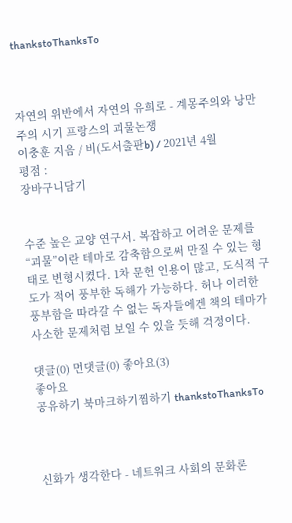thankstoThanksTo



자연의 위반에서 자연의 유희로 - 계몽주의와 낭만주의 시기 프랑스의 괴물논쟁
이충훈 지음 / 비(도서출판b) / 2021년 4월
평점 :
장바구니담기


수준 높은 교양 연구서. 복잡하고 어려운 문제를 “괴물”이란 테마로 감축함으로써 만질 수 있는 형태로 변형시켰다. 1차 문헌 인용이 많고, 도식적 구도가 적어 풍부한 독해가 가능하다. 허나 이러한 풍부함을 따라갈 수 없는 독자들에겐 책의 테마가 사소한 문제처럼 보일 수 있을 듯해 걱정이다.

댓글(0) 먼댓글(0) 좋아요(3)
좋아요
공유하기 북마크하기찜하기 thankstoThanksTo



신화가 생각한다 - 네트워크 사회의 문화론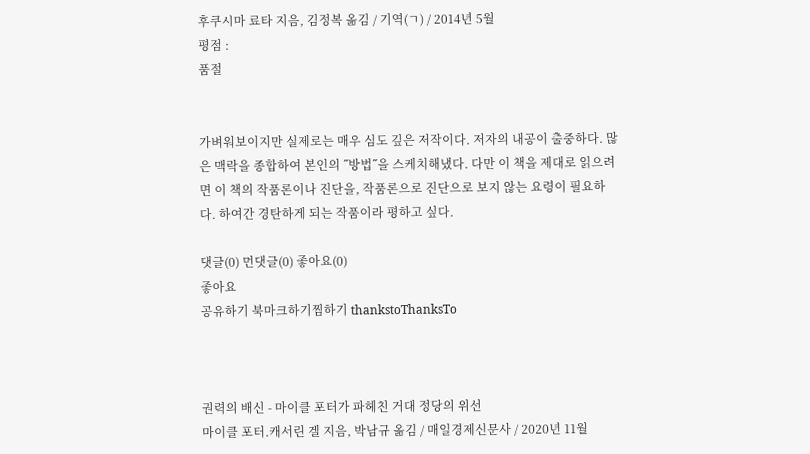후쿠시마 료타 지음, 김정복 옮김 / 기역(ㄱ) / 2014년 5월
평점 :
품절


가벼워보이지만 실제로는 매우 심도 깊은 저작이다. 저자의 내공이 출중하다. 많은 맥락을 종합하여 본인의 ˝방법˝을 스케치해냈다. 다만 이 책을 제대로 읽으려면 이 책의 작품론이나 진단을, 작품론으로 진단으로 보지 않는 요령이 필요하다. 하여간 경탄하게 되는 작품이라 평하고 싶다.

댓글(0) 먼댓글(0) 좋아요(0)
좋아요
공유하기 북마크하기찜하기 thankstoThanksTo



권력의 배신 - 마이클 포터가 파헤친 거대 정당의 위선
마이클 포터.캐서린 겔 지음, 박남규 옮김 / 매일경제신문사 / 2020년 11월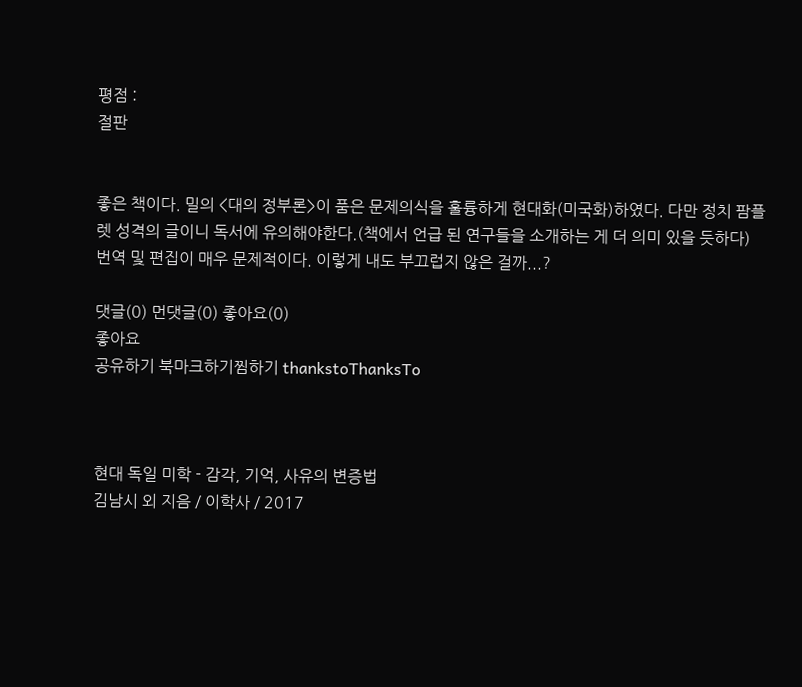평점 :
절판


좋은 책이다. 밀의 <대의 정부론>이 품은 문제의식을 훌륭하게 현대화(미국화)하였다. 다만 정치 팜플렛 성격의 글이니 독서에 유의해야한다.(책에서 언급 된 연구들을 소개하는 게 더 의미 있을 듯하다) 번역 및 편집이 매우 문제적이다. 이렇게 내도 부끄럽지 않은 걸까...?

댓글(0) 먼댓글(0) 좋아요(0)
좋아요
공유하기 북마크하기찜하기 thankstoThanksTo



현대 독일 미학 - 감각, 기억, 사유의 변증법
김남시 외 지음 / 이학사 / 2017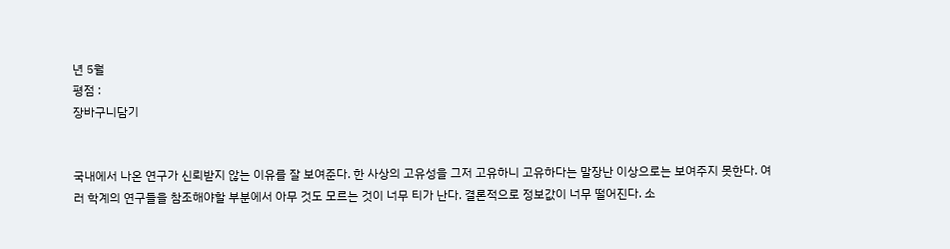년 5월
평점 :
장바구니담기


국내에서 나온 연구가 신뢰받지 않는 이유를 잘 보여준다. 한 사상의 고유성을 그저 고유하니 고유하다는 말장난 이상으로는 보여주지 못한다. 여러 학계의 연구들을 참조해야할 부분에서 아무 것도 모르는 것이 너무 티가 난다. 결론적으로 정보값이 너무 떨어진다. 소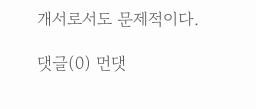개서로서도 문제적이다.

댓글(0) 먼댓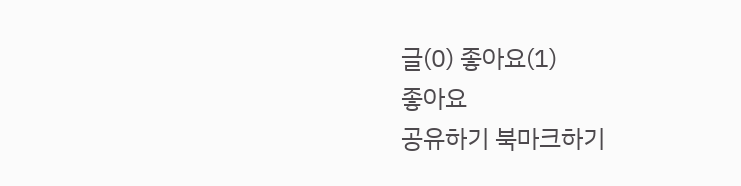글(0) 좋아요(1)
좋아요
공유하기 북마크하기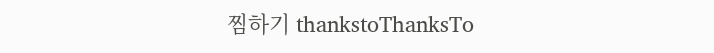찜하기 thankstoThanksTo